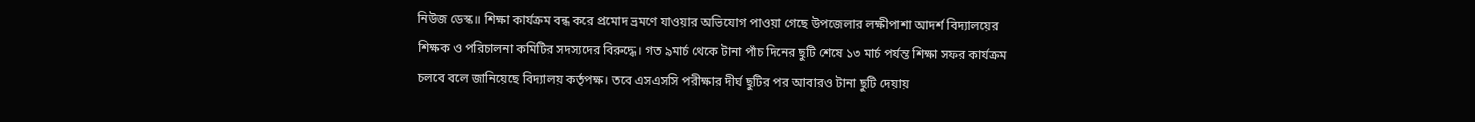নিউজ ডেস্ক॥ শিক্ষা কার্যক্রম বন্ধ করে প্রমোদ ভ্রমণে যাওয়ার অভিযোগ পাওয়া গেছে উপজেলার লক্ষীপাশা আদর্শ বিদ্যালয়ের শিক্ষক ও পরিচালনা কমিটির সদস্যদের বিরুদ্ধে। গত ৯মার্চ থেকে টানা পাঁচ দিনের ছুটি শেষে ১৩ মার্চ পর্যন্ত শিক্ষা সফর কার্যক্রম চলবে বলে জানিয়েছে বিদ্যালয় কর্তৃপক্ষ। তবে এসএসসি পরীক্ষার দীর্ঘ ছুটির পর আবারও টানা ছুটি দেয়ায়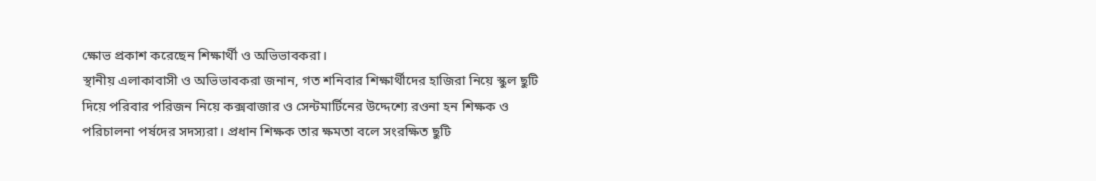ক্ষোভ প্রকাশ করেছেন শিক্ষার্থী ও অভিভাবকরা।
স্থানীয় এলাকাবাসী ও অভিভাবকরা জনান, গত শনিবার শিক্ষার্থীদের হাজিরা নিয়ে স্কুল ছুটি দিয়ে পরিবার পরিজন নিয়ে কক্সবাজার ও সেন্টমার্টিনের উদ্দেশ্যে রওনা হন শিক্ষক ও পরিচালনা পর্ষদের সদস্যরা। প্রধান শিক্ষক তার ক্ষমতা বলে সংরক্ষিত ছুটি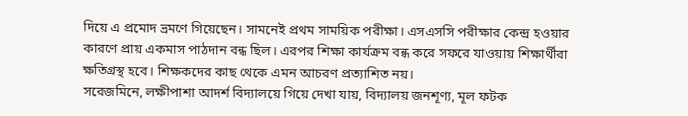দিয়ে এ প্রমোদ ভ্রমণে গিয়েছেন। সামনেই প্রথম সাময়িক পরীক্ষা। এসএসসি পরীক্ষার কেন্দ্র হওয়ার কারণে প্রায় একমাস পাঠদান বন্ধ ছিল। এরপর শিক্ষা কার্যক্রম বন্ধ করে সফরে যাওয়ায় শিক্ষার্থীরা ক্ষতিগ্রস্থ হবে। শিক্ষকদের কাছ থেকে এমন আচরণ প্রত্যাশিত নয়।
সরেজমিনে, লক্ষীপাশা আদর্শ বিদ্যালয়ে গিয়ে দেখা যায়, বিদ্যালয় জনশূণ্য, মূল ফটক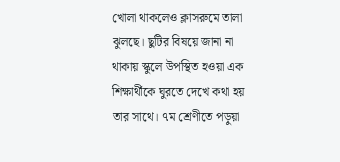খোলা থাকলেও ক্লাসরুমে তালা ঝুলছে। ছুটির বিষয়ে জানা না থাকায় স্কুলে উপস্থিত হওয়া এক শিক্ষার্থীকে ঘুরতে দেখে কথা হয় তার সাথে। ৭ম শ্রেণীতে পড়ুয়া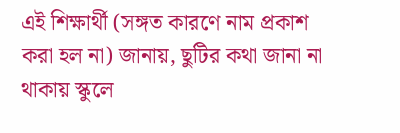এই শিক্ষার্থী (সঙ্গত কারণে নাম প্রকাশ করা হল না) জানায়, ছুটির কথা জানা না থাকায় স্কুলে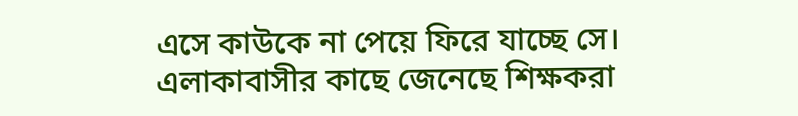এসে কাউকে না পেয়ে ফিরে যাচ্ছে সে।
এলাকাবাসীর কাছে জেনেছে শিক্ষকরা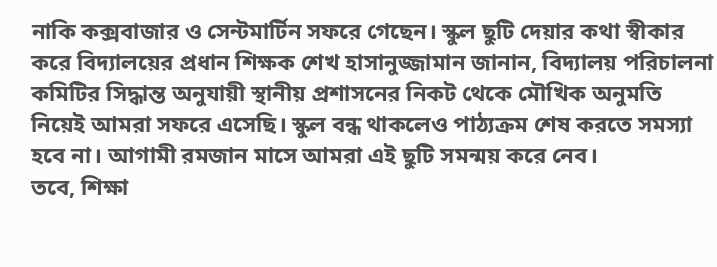নাকি কক্সবাজার ও সেন্টমার্টিন সফরে গেছেন। স্কুল ছুটি দেয়ার কথা স্বীকার করে বিদ্যালয়ের প্রধান শিক্ষক শেখ হাসানুজ্জামান জানান, বিদ্যালয় পরিচালনা কমিটির সিদ্ধান্ত অনুযায়ী স্থানীয় প্রশাসনের নিকট থেকে মৌখিক অনুমতি নিয়েই আমরা সফরে এসেছি। স্কুল বন্ধ থাকলেও পাঠ্যক্রম শেষ করতে সমস্যা হবে না। আগামী রমজান মাসে আমরা এই ছুটি সমন্ময় করে নেব।
তবে, শিক্ষা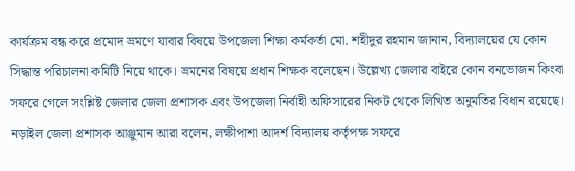কার্যক্রম বন্ধ করে প্রমোদ ভ্রমণে যাবার বিষয়ে উপজেলা শিক্ষা কর্মকর্তা মো. শহীদুর রহমান জানান, বিদ্যালয়ের যে কোন সিদ্ধান্ত পরিচালনা কমিটি নিয়ে থাকে। ভ্রমনের বিষয়ে প্রধান শিক্ষক বলেছেন। উল্লেখ্য জেলার বাইরে কোন বনভোজন কিংবা সফরে গেলে সংশ্লিষ্ট জেলার জেলা প্রশাসক এবং উপজেলা নির্বাহী অফিসারের নিকট থেকে লিখিত অনুমতির বিধান রয়েছে।
নড়াইল জেলা প্রশাসক আঞ্জুমান আরা বলেন, লক্ষীপাশা আদর্শ বিদ্যালয় কর্তৃপক্ষ সফরে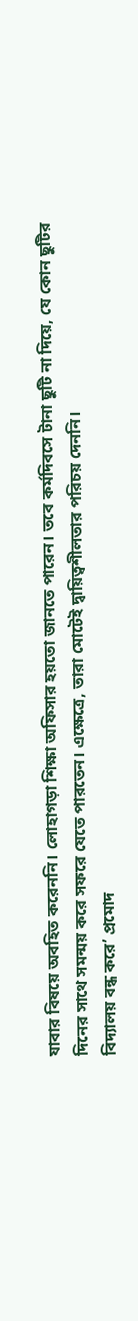যাবার বিষয়ে অবহিত করেননি। লোহাগড়া শিক্ষা অফিসার হয়তো জানতে পারেন। তবে কর্মদিবসে টানা ছুটি না দিয়ে, যে কোন ছুটির দিনের সাথে সমন্ময় করে সফরে যেতে পারতেন। এক্ষেত্রে, তারা মোটেই দ্বায়িত্বশীলতার পরিচয় দেননি।
বিদ্যালয় বন্ধ করে’ প্রমোদ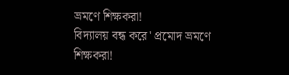ভ্রমণে শিক্ষকরা!
বিদ্যালয় বন্ধ করে' প্রমোদ ভ্রমণে শিক্ষকরা!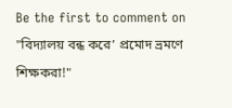Be the first to comment on "বিদ্যালয় বন্ধ করে’ প্রমোদ ভ্রমণে শিক্ষকরা!"